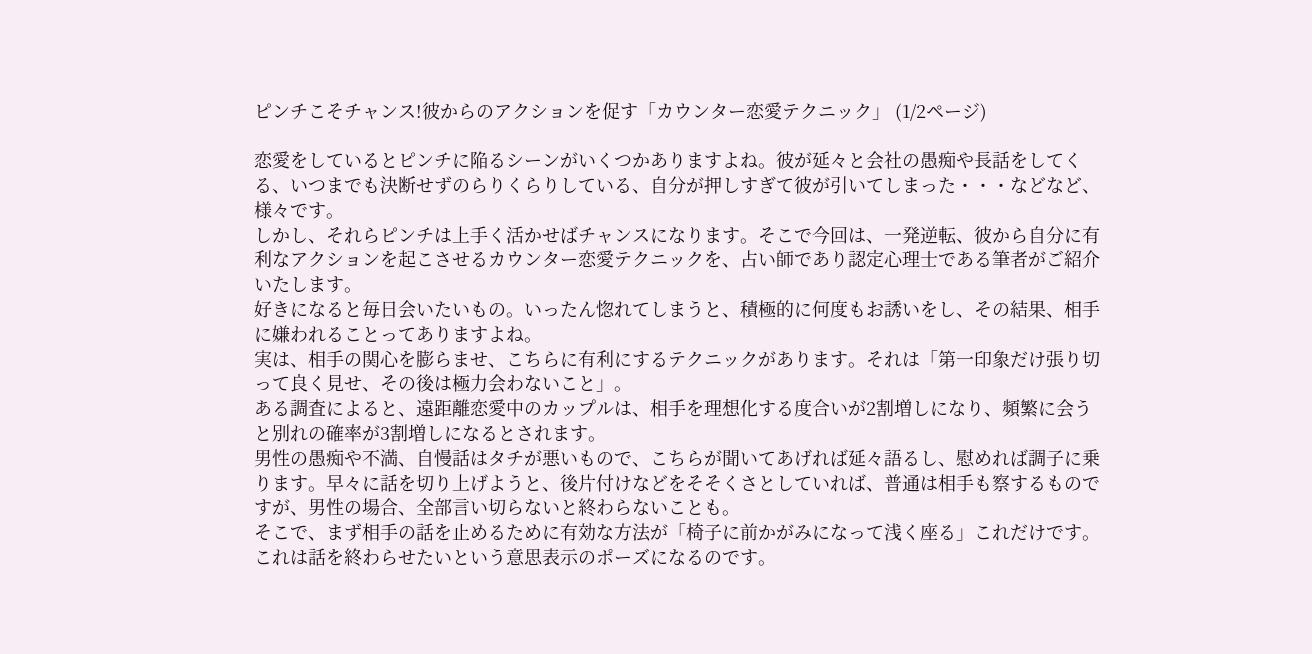ピンチこそチャンス!彼からのアクションを促す「カウンター恋愛テクニック」 (1/2ページ)

恋愛をしているとピンチに陥るシーンがいくつかありますよね。彼が延々と会社の愚痴や長話をしてくる、いつまでも決断せずのらりくらりしている、自分が押しすぎて彼が引いてしまった・・・などなど、様々です。
しかし、それらピンチは上手く活かせばチャンスになります。そこで今回は、一発逆転、彼から自分に有利なアクションを起こさせるカウンター恋愛テクニックを、占い師であり認定心理士である筆者がご紹介いたします。
好きになると毎日会いたいもの。いったん惚れてしまうと、積極的に何度もお誘いをし、その結果、相手に嫌われることってありますよね。
実は、相手の関心を膨らませ、こちらに有利にするテクニックがあります。それは「第一印象だけ張り切って良く見せ、その後は極力会わないこと」。
ある調査によると、遠距離恋愛中のカップルは、相手を理想化する度合いが2割増しになり、頻繁に会うと別れの確率が3割増しになるとされます。
男性の愚痴や不満、自慢話はタチが悪いもので、こちらが聞いてあげれば延々語るし、慰めれば調子に乗ります。早々に話を切り上げようと、後片付けなどをそそくさとしていれば、普通は相手も察するものですが、男性の場合、全部言い切らないと終わらないことも。
そこで、まず相手の話を止めるために有効な方法が「椅子に前かがみになって浅く座る」これだけです。これは話を終わらせたいという意思表示のポーズになるのです。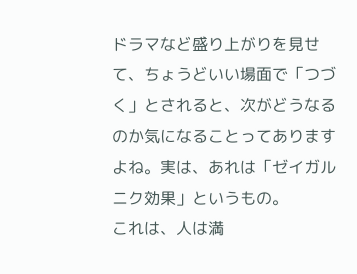ドラマなど盛り上がりを見せて、ちょうどいい場面で「つづく」とされると、次がどうなるのか気になることってありますよね。実は、あれは「ゼイガルニク効果」というもの。
これは、人は満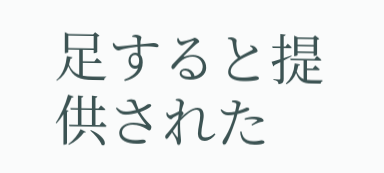足すると提供された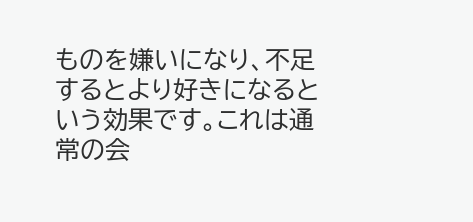ものを嫌いになり、不足するとより好きになるという効果です。これは通常の会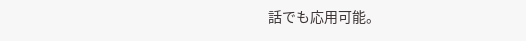話でも応用可能。